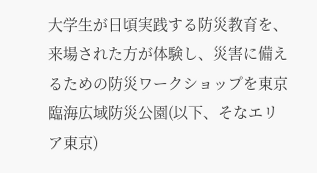大学生が日頃実践する防災教育を、来場された方が体験し、災害に備えるための防災ワークショップを東京臨海広域防災公園(以下、そなエリア東京)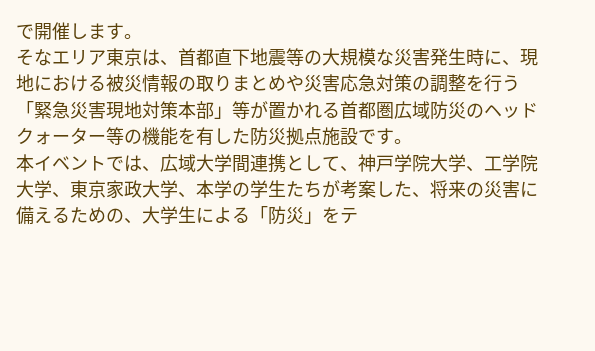で開催します。
そなエリア東京は、首都直下地震等の大規模な災害発生時に、現地における被災情報の取りまとめや災害応急対策の調整を行う「緊急災害現地対策本部」等が置かれる首都圏広域防災のヘッドクォーター等の機能を有した防災拠点施設です。
本イベントでは、広域大学間連携として、神戸学院大学、工学院大学、東京家政大学、本学の学生たちが考案した、将来の災害に備えるための、大学生による「防災」をテ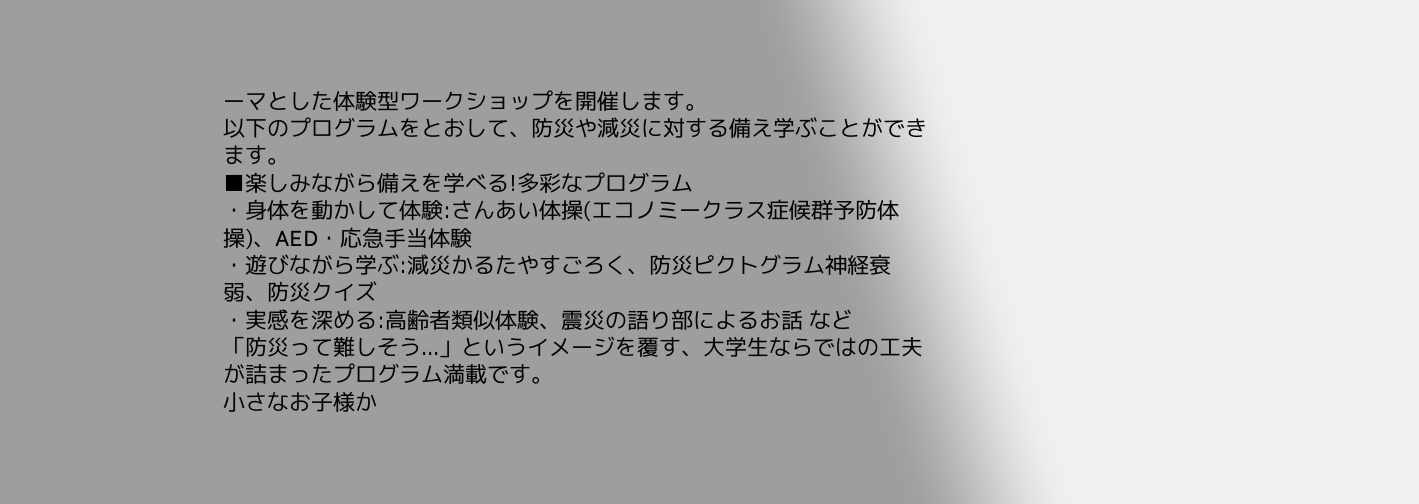ーマとした体験型ワークショップを開催します。
以下のプログラムをとおして、防災や減災に対する備え学ぶことができます。
■楽しみながら備えを学べる!多彩なプログラム
・身体を動かして体験:さんあい体操(エコノミークラス症候群予防体操)、AED・応急手当体験
・遊びながら学ぶ:減災かるたやすごろく、防災ピクトグラム神経衰弱、防災クイズ
・実感を深める:高齢者類似体験、震災の語り部によるお話 など
「防災って難しそう...」というイメージを覆す、大学生ならではの工夫が詰まったプログラム満載です。
小さなお子様か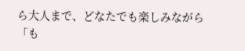ら大人まで、どなたでも楽しみながら「も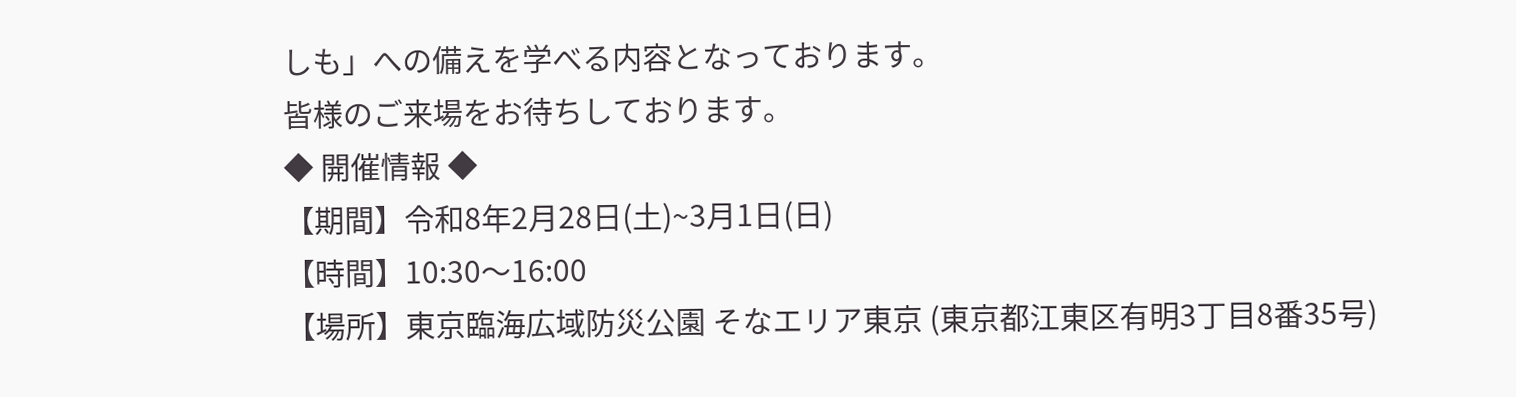しも」への備えを学べる内容となっております。
皆様のご来場をお待ちしております。
◆ 開催情報 ◆
【期間】令和8年2月28日(土)~3月1日(日)
【時間】10:30〜16:00
【場所】東京臨海広域防災公園 そなエリア東京 (東京都江東区有明3丁目8番35号)